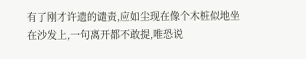有了刚才许遗的谴责,应如尘现在像个木桩似地坐在沙发上,一句离开都不敢提,唯恐说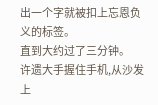出一个字就被扣上忘恩负义的标签。
直到大约过了三分钟。
许遗大手握住手机,从沙发上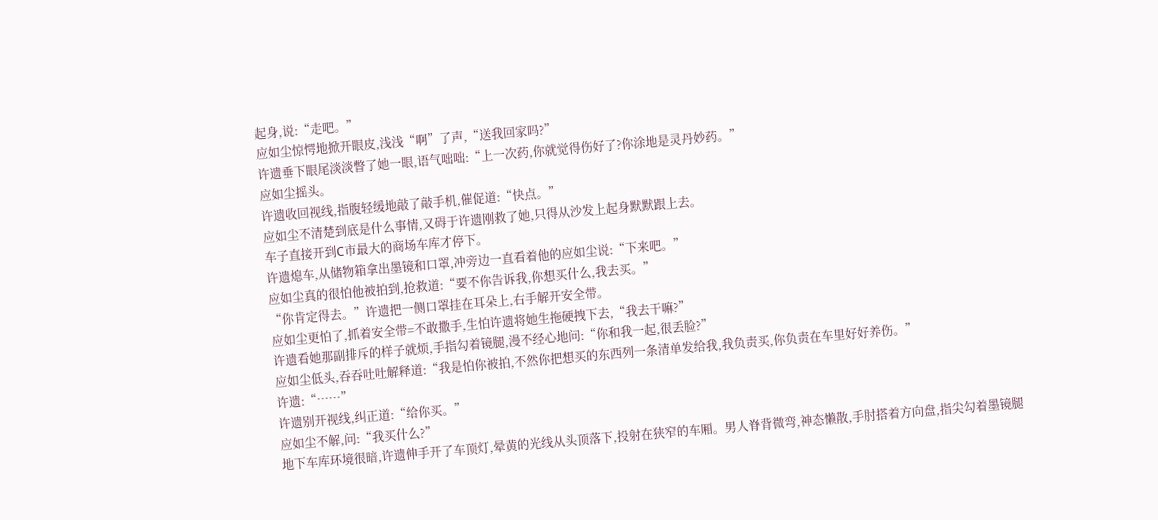起身,说:“走吧。”
应如尘惊愕地掀开眼皮,浅浅“啊”了声,“送我回家吗?”
许遗垂下眼尾淡淡瞥了她一眼,语气咄咄:“上一次药,你就觉得伤好了?你涂地是灵丹妙药。”
应如尘摇头。
许遗收回视线,指腹轻缓地敲了敲手机,催促道:“快点。”
应如尘不清楚到底是什么事情,又碍于许遗刚救了她,只得从沙发上起身默默跟上去。
车子直接开到C市最大的商场车库才停下。
许遗熄车,从储物箱拿出墨镜和口罩,冲旁边一直看着他的应如尘说:“下来吧。”
应如尘真的很怕他被拍到,抢救道:“要不你告诉我,你想买什么,我去买。”
“你肯定得去。”许遗把一侧口罩挂在耳朵上,右手解开安全带。
应如尘更怕了,抓着安全带=不敢撒手,生怕许遗将她生拖硬拽下去,“我去干嘛?”
许遗看她那副排斥的样子就烦,手指勾着镜腿,漫不经心地问:“你和我一起,很丢脸?”
应如尘低头,吞吞吐吐解释道:“我是怕你被拍,不然你把想买的东西列一条清单发给我,我负责买,你负责在车里好好养伤。”
许遗:“……”
许遗别开视线,纠正道:“给你买。”
应如尘不解,问:“我买什么?”
地下车库环境很暗,许遗伸手开了车顶灯,晕黄的光线从头顶落下,投射在狭窄的车厢。男人脊背微弯,神态懒散,手肘搭着方向盘,指尖勾着墨镜腿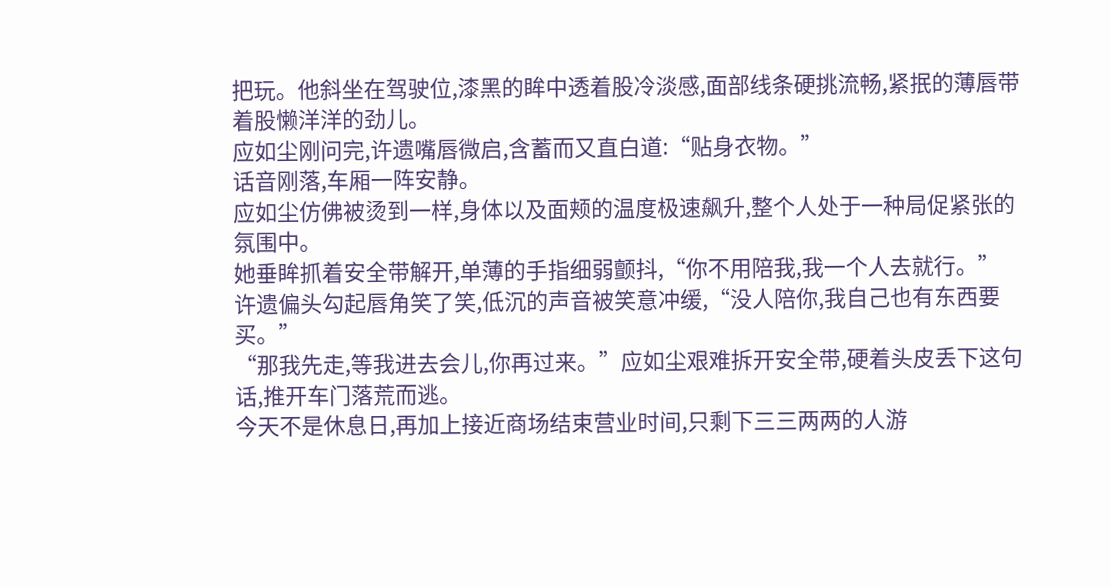把玩。他斜坐在驾驶位,漆黑的眸中透着股冷淡感,面部线条硬挑流畅,紧抿的薄唇带着股懒洋洋的劲儿。
应如尘刚问完,许遗嘴唇微启,含蓄而又直白道:“贴身衣物。”
话音刚落,车厢一阵安静。
应如尘仿佛被烫到一样,身体以及面颊的温度极速飙升,整个人处于一种局促紧张的氛围中。
她垂眸抓着安全带解开,单薄的手指细弱颤抖,“你不用陪我,我一个人去就行。”
许遗偏头勾起唇角笑了笑,低沉的声音被笑意冲缓,“没人陪你,我自己也有东西要买。”
“那我先走,等我进去会儿,你再过来。”应如尘艰难拆开安全带,硬着头皮丢下这句话,推开车门落荒而逃。
今天不是休息日,再加上接近商场结束营业时间,只剩下三三两两的人游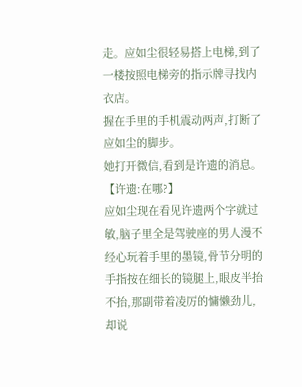走。应如尘很轻易搭上电梯,到了一楼按照电梯旁的指示牌寻找内衣店。
握在手里的手机震动两声,打断了应如尘的脚步。
她打开微信,看到是许遗的消息。
【许遗:在哪?】
应如尘现在看见许遗两个字就过敏,脑子里全是驾驶座的男人漫不经心玩着手里的墨镜,骨节分明的手指按在细长的镜腿上,眼皮半抬不抬,那副带着凌厉的慵懒劲儿,却说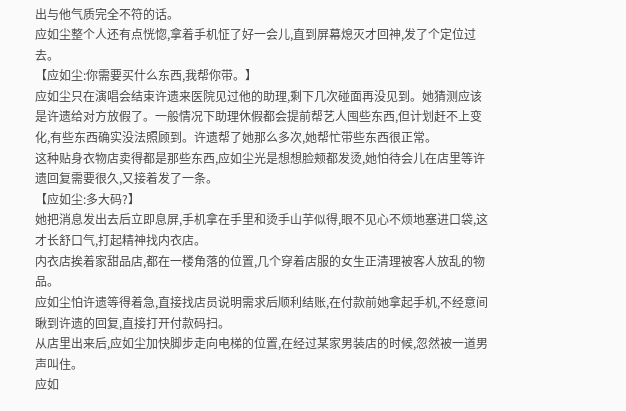出与他气质完全不符的话。
应如尘整个人还有点恍惚,拿着手机怔了好一会儿,直到屏幕熄灭才回神,发了个定位过去。
【应如尘:你需要买什么东西,我帮你带。】
应如尘只在演唱会结束许遗来医院见过他的助理,剩下几次碰面再没见到。她猜测应该是许遗给对方放假了。一般情况下助理休假都会提前帮艺人囤些东西,但计划赶不上变化,有些东西确实没法照顾到。许遗帮了她那么多次,她帮忙带些东西很正常。
这种贴身衣物店卖得都是那些东西,应如尘光是想想脸颊都发烫,她怕待会儿在店里等许遗回复需要很久,又接着发了一条。
【应如尘:多大码?】
她把消息发出去后立即息屏,手机拿在手里和烫手山芋似得,眼不见心不烦地塞进口袋,这才长舒口气,打起精神找内衣店。
内衣店挨着家甜品店,都在一楼角落的位置,几个穿着店服的女生正清理被客人放乱的物品。
应如尘怕许遗等得着急,直接找店员说明需求后顺利结账,在付款前她拿起手机,不经意间瞅到许遗的回复,直接打开付款码扫。
从店里出来后,应如尘加快脚步走向电梯的位置,在经过某家男装店的时候,忽然被一道男声叫住。
应如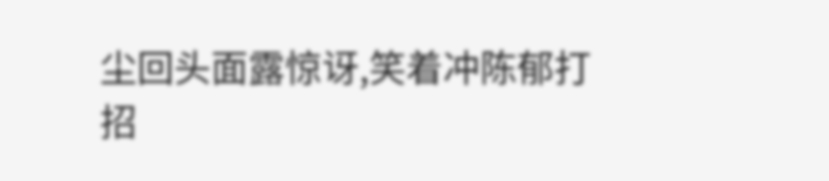尘回头面露惊讶,笑着冲陈郁打招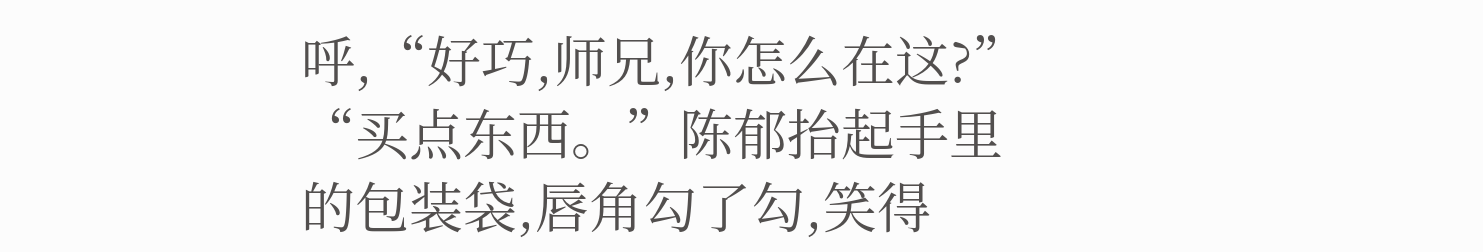呼,“好巧,师兄,你怎么在这?”
“买点东西。”陈郁抬起手里的包装袋,唇角勾了勾,笑得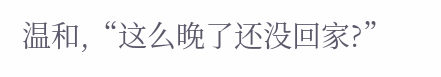温和,“这么晚了还没回家?”